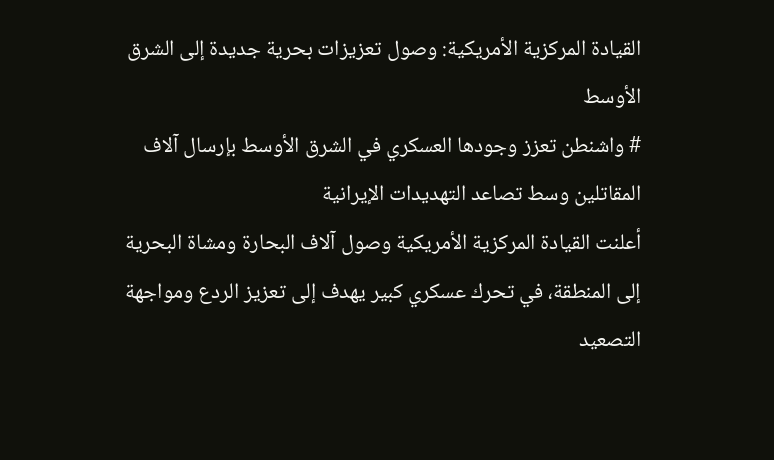القيادة المركزية الأمريكية: وصول تعزيزات بحرية جديدة إلى الشرق الأوسط
# واشنطن تعزز وجودها العسكري في الشرق الأوسط بإرسال آلاف المقاتلين وسط تصاعد التهديدات الإيرانية
أعلنت القيادة المركزية الأمريكية وصول آلاف البحارة ومشاة البحرية إلى المنطقة، في تحرك عسكري كبير يهدف إلى تعزيز الردع ومواجهة التصعيد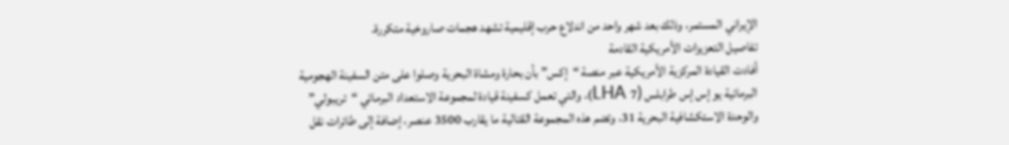الإيراني المستمر، وذلك بعد شهر واحد من اندلاع حرب إقليمية تشهد هجمات صاروخية متكررة.
تفاصيل التعزيزات الأمريكية القادمة
أفادت القيادة المركزية الأمريكية عبر منصة “إكس” بأن بحارة ومشاة البحرية وصلوا على متن السفينة الهجومية البرمائية يو إس إس طرابلس (LHA 7)، والتي تعمل كسفينة قيادة لمجموعة الاستعداد البرمائي “تريبولي” والوحدة الاستكشافية البحرية 31، وتضم هذه المجموعة القتالية ما يقارب 3500 عنصر، إضافة إلى طائرات نقل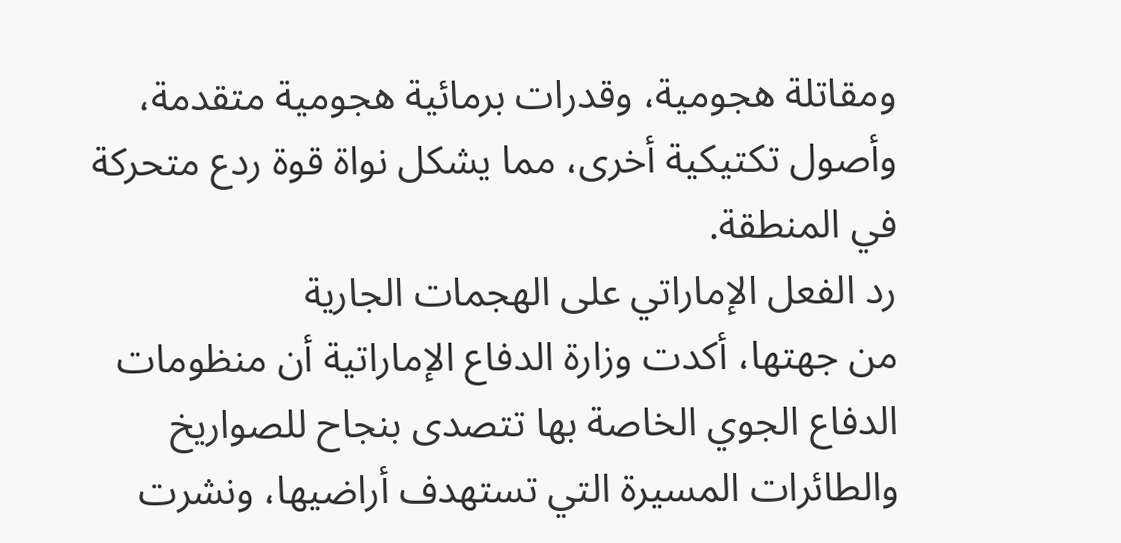ومقاتلة هجومية، وقدرات برمائية هجومية متقدمة، وأصول تكتيكية أخرى، مما يشكل نواة قوة ردع متحركة في المنطقة.
رد الفعل الإماراتي على الهجمات الجارية
من جهتها، أكدت وزارة الدفاع الإماراتية أن منظومات الدفاع الجوي الخاصة بها تتصدى بنجاح للصواريخ والطائرات المسيرة التي تستهدف أراضيها، ونشرت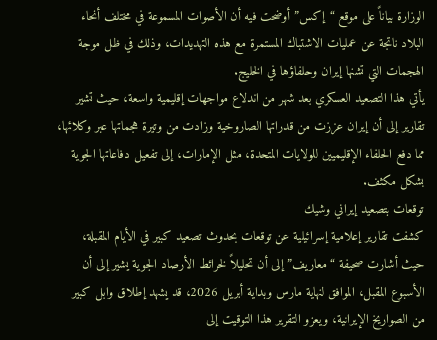الوزارة بياناً على موقع “إكس” أوضحت فيه أن الأصوات المسموعة في مختلف أنحاء البلاد ناتجة عن عمليات الاشتباك المستمرة مع هذه التهديدات، وذلك في ظل موجة الهجمات التي تشنها إيران وحلفاؤها في الخليج.
يأتي هذا التصعيد العسكري بعد شهر من اندلاع مواجهات إقليمية واسعة، حيث تشير تقارير إلى أن إيران عززت من قدراتها الصاروخية وزادت من وتيرة هجماتها عبر وكلائها، مما دفع الحلفاء الإقليميين للولايات المتحدة، مثل الإمارات، إلى تفعيل دفاعاتها الجوية بشكل مكثف.
توقعات بتصعيد إيراني وشيك
كشفت تقارير إعلامية إسرائيلية عن توقعات بحدوث تصعيد كبير في الأيام المقبلة، حيث أشارت صحيفة “معاريف” إلى أن تحليلاً لخرائط الأرصاد الجوية يشير إلى أن الأسبوع المقبل، الموافق لنهاية مارس وبداية أبريل 2026، قد يشهد إطلاق وابل كبير من الصواريخ الإيرانية، ويعزو التقرير هذا التوقيت إلى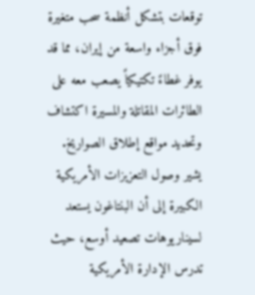توقعات بتشكل أنظمة سحب متغيرة فوق أجزاء واسعة من إيران، مما قد يوفر غطاءً تكتيكياً يصعب معه على الطائرات المقاتلة والمسيرة اكتشاف وتحديد مواقع إطلاق الصواريخ.
يشير وصول التعزيزات الأمريكية الكبيرة إلى أن البنتاغون يستعد لسيناريوهات تصعيد أوسع، حيث تدرس الإدارة الأمريكية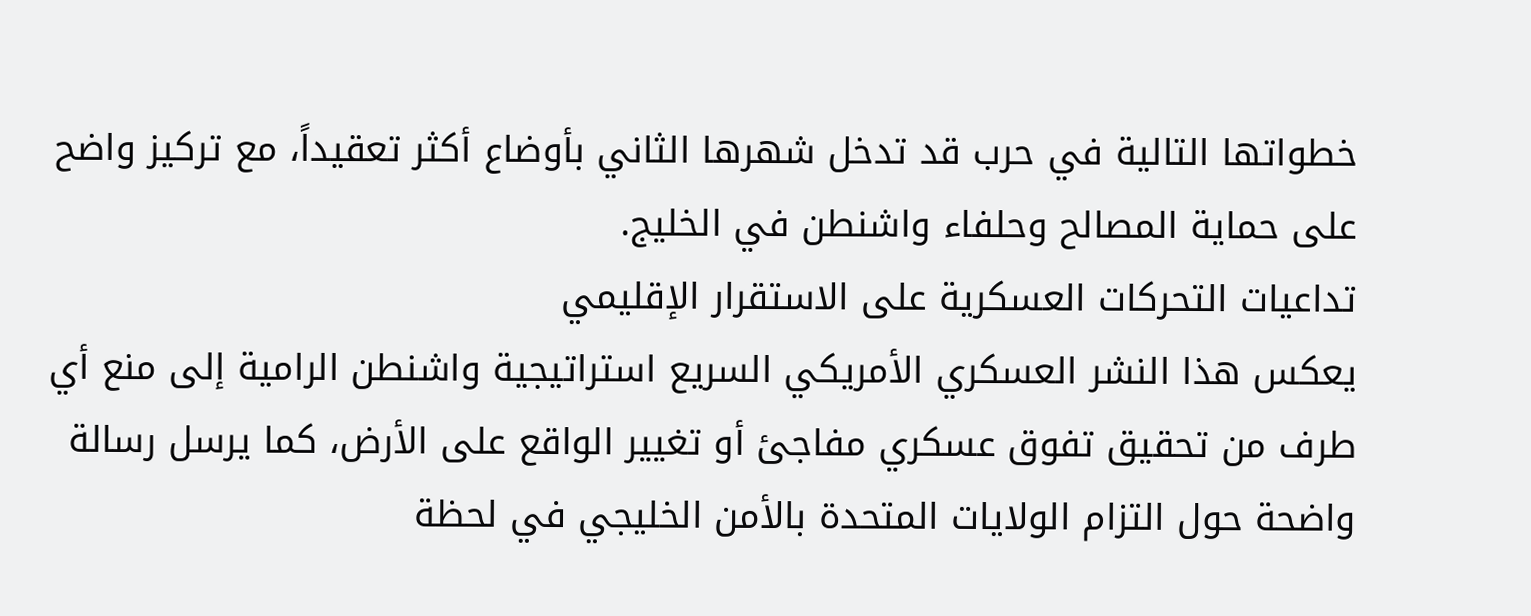خطواتها التالية في حرب قد تدخل شهرها الثاني بأوضاع أكثر تعقيداً، مع تركيز واضح على حماية المصالح وحلفاء واشنطن في الخليج.
تداعيات التحركات العسكرية على الاستقرار الإقليمي
يعكس هذا النشر العسكري الأمريكي السريع استراتيجية واشنطن الرامية إلى منع أي طرف من تحقيق تفوق عسكري مفاجئ أو تغيير الواقع على الأرض، كما يرسل رسالة واضحة حول التزام الولايات المتحدة بالأمن الخليجي في لحظة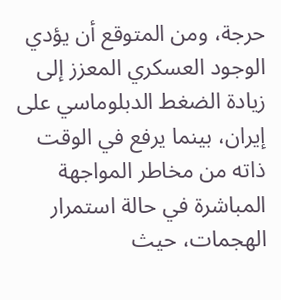حرجة، ومن المتوقع أن يؤدي الوجود العسكري المعزز إلى زيادة الضغط الدبلوماسي على إيران، بينما يرفع في الوقت ذاته من مخاطر المواجهة المباشرة في حالة استمرار الهجمات، حيث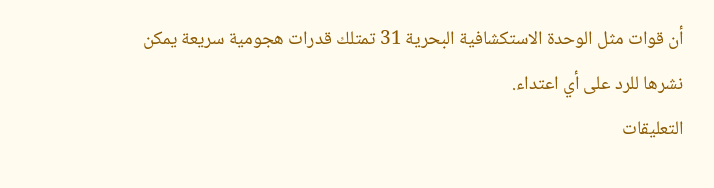أن قوات مثل الوحدة الاستكشافية البحرية 31 تمتلك قدرات هجومية سريعة يمكن نشرها للرد على أي اعتداء.
التعليقات